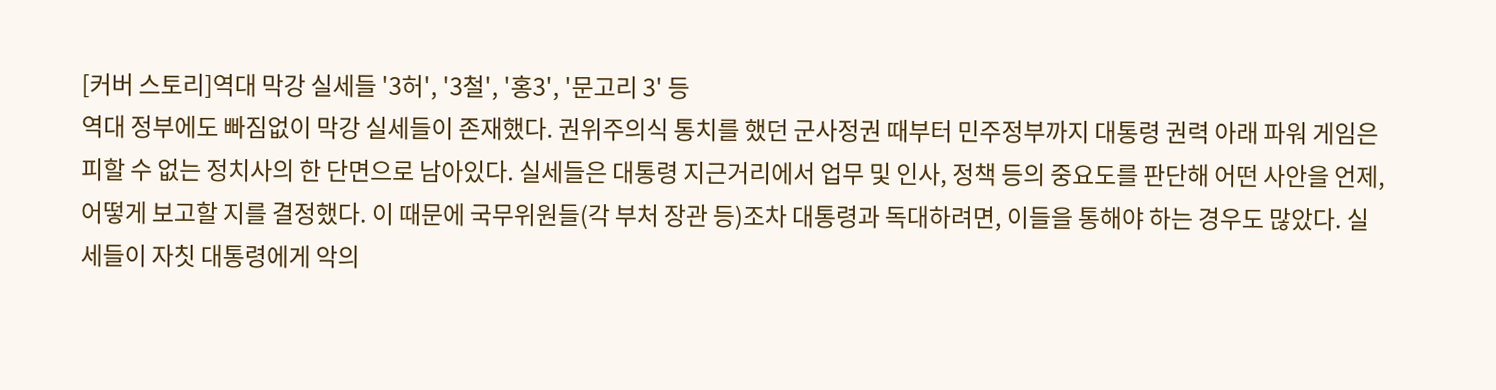[커버 스토리]역대 막강 실세들 '3허', '3철', '홍3', '문고리 3' 등
역대 정부에도 빠짐없이 막강 실세들이 존재했다. 권위주의식 통치를 했던 군사정권 때부터 민주정부까지 대통령 권력 아래 파워 게임은 피할 수 없는 정치사의 한 단면으로 남아있다. 실세들은 대통령 지근거리에서 업무 및 인사, 정책 등의 중요도를 판단해 어떤 사안을 언제, 어떻게 보고할 지를 결정했다. 이 때문에 국무위원들(각 부처 장관 등)조차 대통령과 독대하려면, 이들을 통해야 하는 경우도 많았다. 실세들이 자칫 대통령에게 악의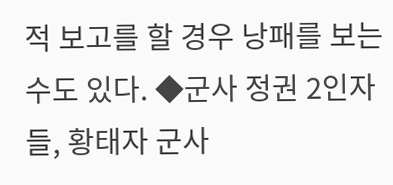적 보고를 할 경우 낭패를 보는 수도 있다. ◆군사 정권 2인자들, 황태자 군사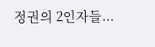정권의 2인자들...